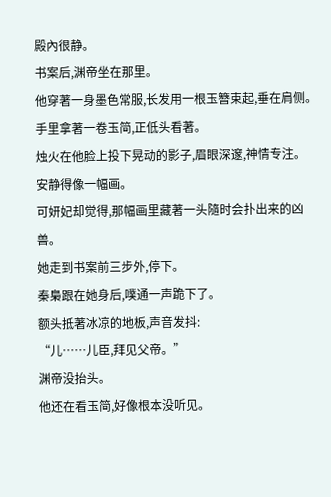殿內很静。
书案后,渊帝坐在那里。
他穿著一身墨色常服,长发用一根玉簪束起,垂在肩侧。
手里拿著一卷玉简,正低头看著。
烛火在他脸上投下晃动的影子,眉眼深邃,神情专注。
安静得像一幅画。
可妍妃却觉得,那幅画里藏著一头隨时会扑出来的凶兽。
她走到书案前三步外,停下。
秦梟跟在她身后,噗通一声跪下了。
额头抵著冰凉的地板,声音发抖:
“儿……儿臣,拜见父帝。”
渊帝没抬头。
他还在看玉简,好像根本没听见。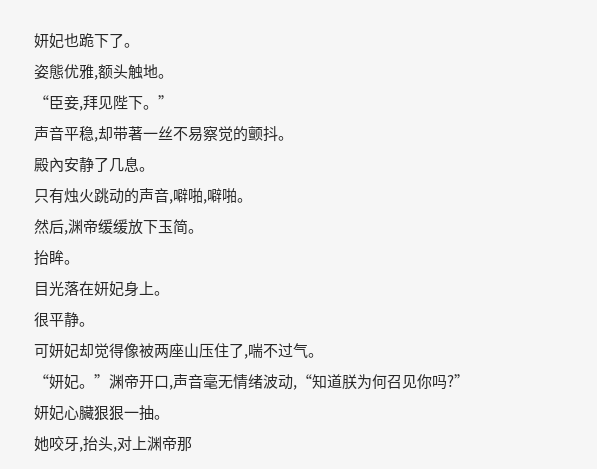妍妃也跪下了。
姿態优雅,额头触地。
“臣妾,拜见陛下。”
声音平稳,却带著一丝不易察觉的颤抖。
殿內安静了几息。
只有烛火跳动的声音,噼啪,噼啪。
然后,渊帝缓缓放下玉简。
抬眸。
目光落在妍妃身上。
很平静。
可妍妃却觉得像被两座山压住了,喘不过气。
“妍妃。”渊帝开口,声音毫无情绪波动,“知道朕为何召见你吗?”
妍妃心臟狠狠一抽。
她咬牙,抬头,对上渊帝那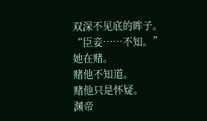双深不见底的眸子。
“臣妾……不知。”
她在赌。
赌他不知道。
赌他只是怀疑。
渊帝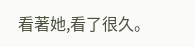看著她,看了很久。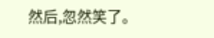然后,忽然笑了。